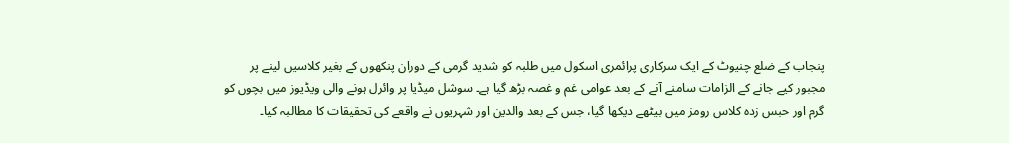پنجاب کے ضلع چنیوٹ کے ایک سرکاری پرائمری اسکول میں طلبہ کو شدید گرمی کے دوران پنکھوں کے بغیر کلاسیں لینے پر مجبور کیے جانے کے الزامات سامنے آنے کے بعد عوامی غم و غصہ بڑھ گیا ہے۔ سوشل میڈیا پر وائرل ہونے والی ویڈیوز میں بچوں کو گرم اور حبس زدہ کلاس رومز میں بیٹھے دیکھا گیا، جس کے بعد والدین اور شہریوں نے واقعے کی تحقیقات کا مطالبہ کیا۔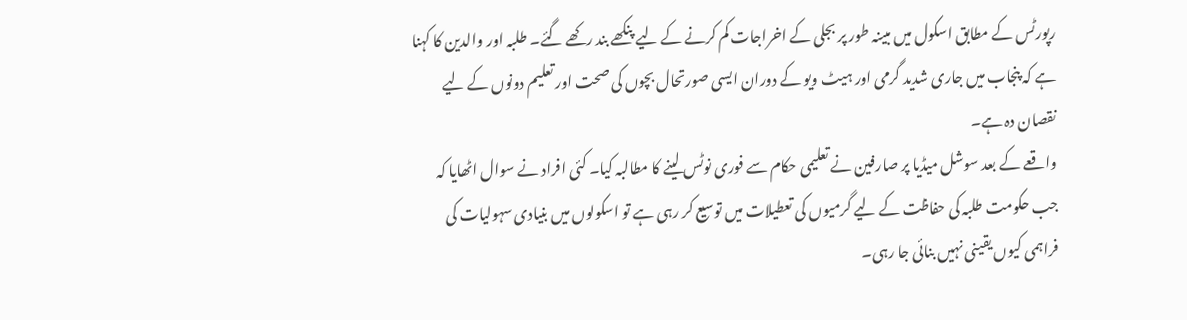رپورٹس کے مطابق اسکول میں مبینہ طور پر بجلی کے اخراجات کم کرنے کے لیے پنکھے بند رکھے گئے۔ طلبہ اور والدین کا کہنا ہے کہ پنجاب میں جاری شدید گرمی اور ہیٹ ویو کے دوران ایسی صورتحال بچوں کی صحت اور تعلیم دونوں کے لیے نقصان دہ ہے۔
واقعے کے بعد سوشل میڈیا پر صارفین نے تعلیمی حکام سے فوری نوٹس لینے کا مطالبہ کیا۔ کئی افراد نے سوال اٹھایا کہ جب حکومت طلبہ کی حفاظت کے لیے گرمیوں کی تعطیلات میں توسیع کر رہی ہے تو اسکولوں میں بنیادی سہولیات کی فراہمی کیوں یقینی نہیں بنائی جا رہی۔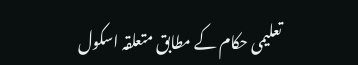تعلیمی حکام کے مطابق متعلقہ اسکول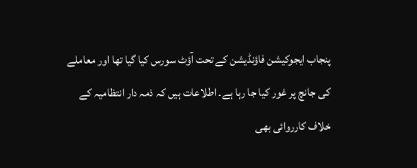پنجاب ایجوکیشن فاؤنڈیشن کے تحت آؤٹ سورس کیا گیا تھا اور معاملے کی جانچ پر غور کیا جا رہا ہے۔ اطلاعات ہیں کہ ذمہ دار انتظامیہ کے خلاف کارروائی بھی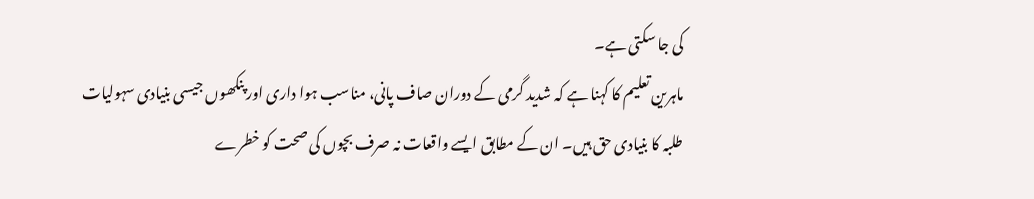کی جا سکتی ہے۔
ماہرین تعلیم کا کہنا ہے کہ شدید گرمی کے دوران صاف پانی، مناسب ہوا داری اور پنکھوں جیسی بنیادی سہولیات طلبہ کا بنیادی حق ہیں۔ ان کے مطابق ایسے واقعات نہ صرف بچوں کی صحت کو خطرے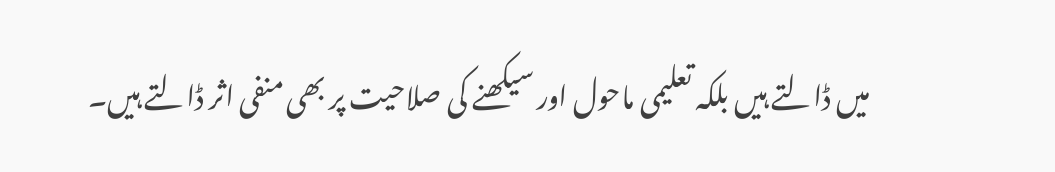میں ڈالتے ہیں بلکہ تعلیمی ماحول اور سیکھنے کی صلاحیت پر بھی منفی اثر ڈالتے ہیں۔